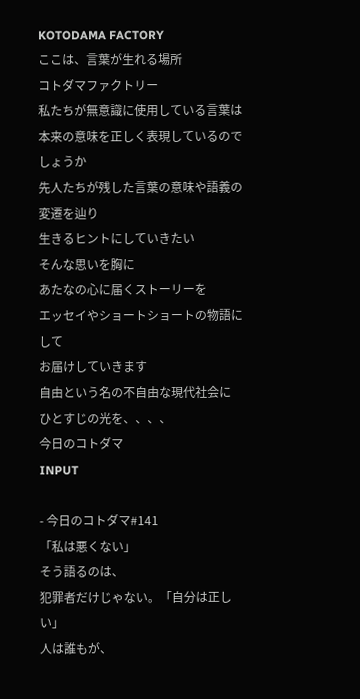KOTODAMA FACTORY
ここは、言葉が生れる場所
コトダマファクトリー
私たちが無意識に使用している言葉は
本来の意味を正しく表現しているのでしょうか
先人たちが残した言葉の意味や語義の変遷を辿り
生きるヒントにしていきたい
そんな思いを胸に
あたなの心に届くストーリーを
エッセイやショートショートの物語にして
お届けしていきます
自由という名の不自由な現代社会に
ひとすじの光を、、、、
今日のコトダマ
INPUT

- 今日のコトダマ#141
「私は悪くない」
そう語るのは、
犯罪者だけじゃない。「自分は正しい」
人は誰もが、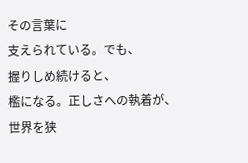その言葉に
支えられている。でも、
握りしめ続けると、
檻になる。正しさへの執着が、
世界を狭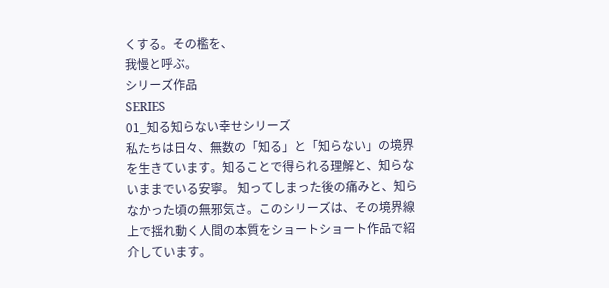くする。その檻を、
我慢と呼ぶ。
シリーズ作品
SERIES
01_知る知らない幸せシリーズ
私たちは日々、無数の「知る」と「知らない」の境界を生きています。知ることで得られる理解と、知らないままでいる安寧。 知ってしまった後の痛みと、知らなかった頃の無邪気さ。このシリーズは、その境界線上で揺れ動く人間の本質をショートショート作品で紹介しています。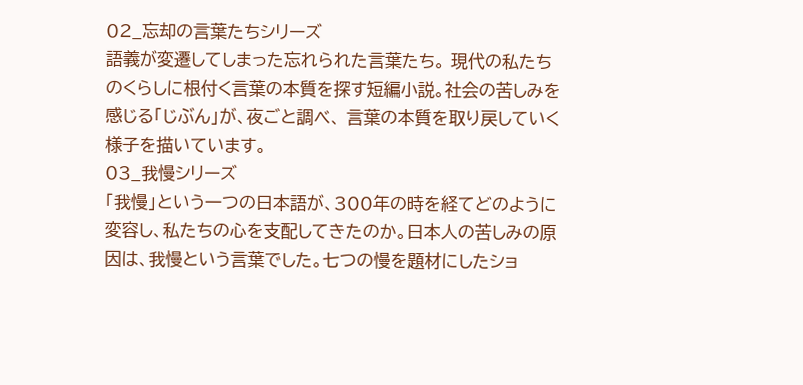02_忘却の言葉たちシリーズ
語義が変遷してしまった忘れられた言葉たち。 現代の私たちのくらしに根付く言葉の本質を探す短編小説。社会の苦しみを感じる「じぶん」が、夜ごと調べ、 言葉の本質を取り戻していく様子を描いています。
03_我慢シリーズ
「我慢」という一つの日本語が、300年の時を経てどのように変容し、私たちの心を支配してきたのか。日本人の苦しみの原因は、我慢という言葉でした。七つの慢を題材にしたショ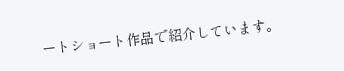ートショート作品で紹介しています。